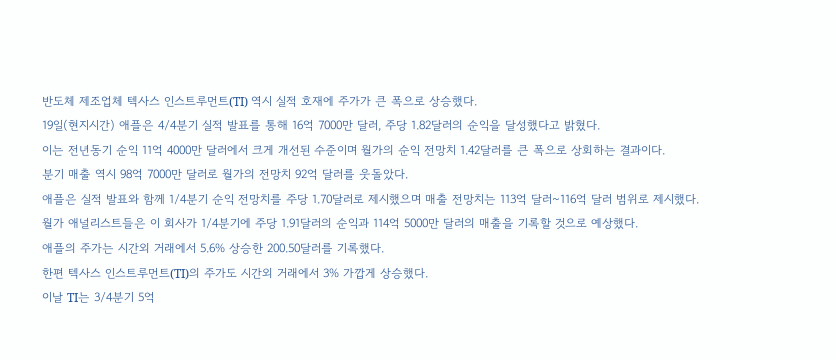반도체 제조업체 텍사스 인스트루먼트(TI) 역시 실적 호재에 주가가 큰 폭으로 상승했다.
19일(현지시간) 애플은 4/4분기 실적 발표를 통해 16억 7000만 달러, 주당 1.82달러의 순익을 달성했다고 밝혔다.
이는 전년동기 순익 11억 4000만 달러에서 크게 개선된 수준이며 월가의 순익 전망치 1.42달러를 큰 폭으로 상회하는 결과이다.
분기 매출 역시 98억 7000만 달러로 월가의 전망치 92억 달러를 웃돌았다.
애플은 실적 발표와 함께 1/4분기 순익 전망치를 주당 1.70달러로 제시했으며 매출 전망치는 113억 달러~116억 달러 범위로 제시했다.
월가 애널리스트들은 이 회사가 1/4분기에 주당 1.91달러의 순익과 114억 5000만 달러의 매출을 기록할 것으로 예상했다.
애플의 주가는 시간외 거래에서 5.6% 상승한 200.50달러를 기록했다.
한편 텍사스 인스트루먼트(TI)의 주가도 시간외 거래에서 3% 가깝게 상승했다.
이날 TI는 3/4분기 5억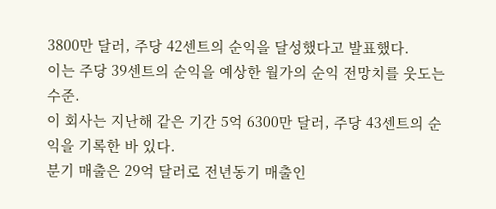3800만 달러, 주당 42센트의 순익을 달성했다고 발표했다.
이는 주당 39센트의 순익을 예상한 월가의 순익 전망치를 웃도는 수준.
이 회사는 지난해 같은 기간 5억 6300만 달러, 주당 43센트의 순익을 기록한 바 있다.
분기 매출은 29억 달러로 전년동기 매출인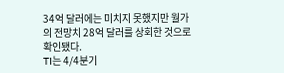34억 달러에는 미치지 못했지만 월가의 전망치 28억 달러를 상회한 것으로 확인됐다.
TI는 4/4분기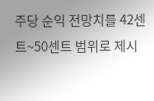주당 순익 전망치를 42센트~50센트 범위로 제시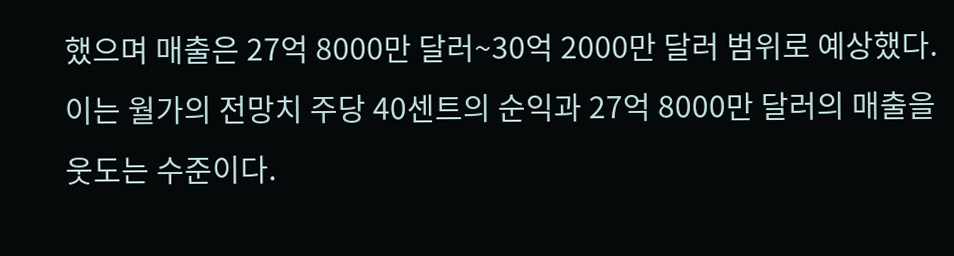했으며 매출은 27억 8000만 달러~30억 2000만 달러 범위로 예상했다.
이는 월가의 전망치 주당 40센트의 순익과 27억 8000만 달러의 매출을 웃도는 수준이다.